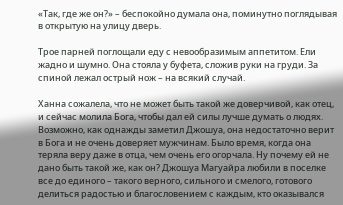«Так, где же он?» – беспокойно думала она, поминутно поглядывая в открытую на улицу дверь.

Трое парней поглощали еду с невообразимым аппетитом. Ели жадно и шумно. Она стояла у буфета, сложив руки на груди. За спиной лежал острый нож – на всякий случай.

Ханна сожалела, что не может быть такой же доверчивой, как отец, и сейчас молила Бога, чтобы дал ей силы лучше думать о людях. Возможно, как однажды заметил Джошуа, она недостаточно верит в Бога и не очень доверяет мужчинам. Было время, когда она теряла веру даже в отца, чем очень его огорчала. Ну почему ей не дано быть такой же, как он? Джошуа Магуайра любили в поселке все до единого – такого верного, сильного и смелого, готового делиться радостью и благословением с каждым, кто оказывался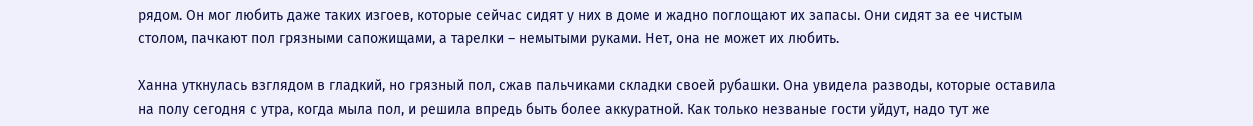рядом. Он мог любить даже таких изгоев, которые сейчас сидят у них в доме и жадно поглощают их запасы. Они сидят за ее чистым столом, пачкают пол грязными сапожищами, а тарелки – немытыми руками. Нет, она не может их любить.

Ханна уткнулась взглядом в гладкий, но грязный пол, сжав пальчиками складки своей рубашки. Она увидела разводы, которые оставила на полу сегодня с утра, когда мыла пол, и решила впредь быть более аккуратной. Как только незваные гости уйдут, надо тут же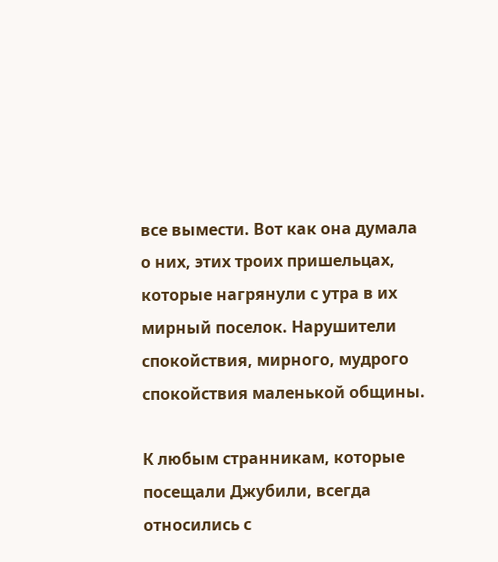все вымести. Вот как она думала о них, этих троих пришельцах, которые нагрянули с утра в их мирный поселок. Нарушители спокойствия, мирного, мудрого спокойствия маленькой общины.

К любым странникам, которые посещали Джубили, всегда относились с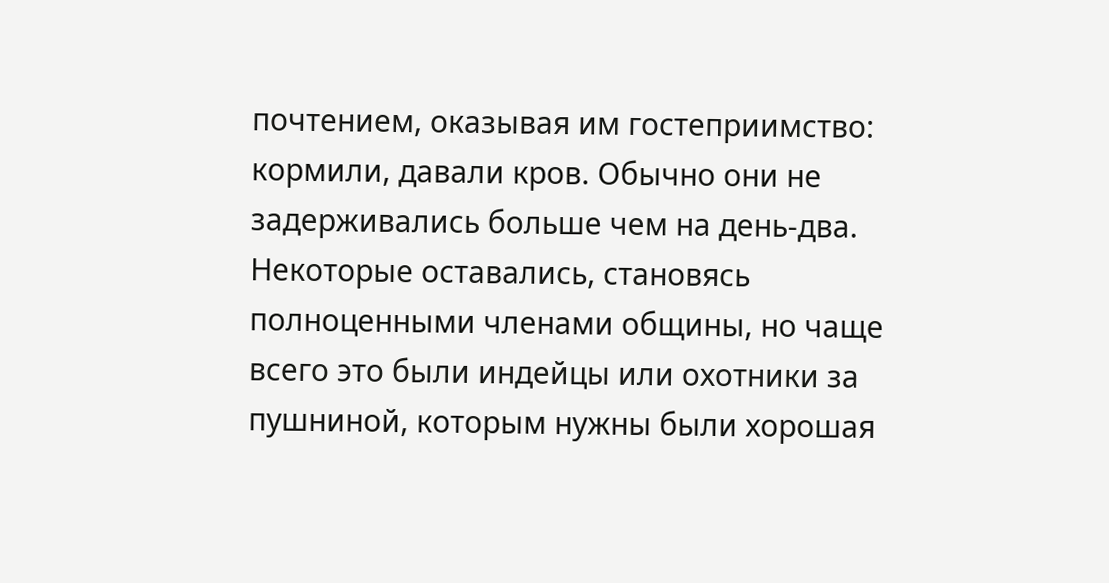почтением, оказывая им гостеприимство: кормили, давали кров. Обычно они не задерживались больше чем на день-два. Некоторые оставались, становясь полноценными членами общины, но чаще всего это были индейцы или охотники за пушниной, которым нужны были хорошая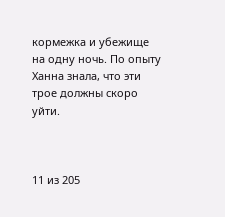кормежка и убежище на одну ночь. По опыту Ханна знала, что эти трое должны скоро уйти.



11 из 205